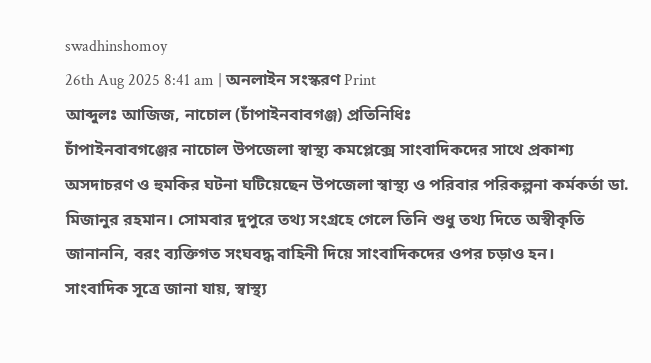swadhinshomoy
26th Aug 2025 8:41 am | অনলাইন সংস্করণ Print
আব্দুলঃ আজিজ, নাচোল (চাঁপাইনবাবগঞ্জ) প্রতিনিধিঃ
চাঁপাইনবাবগঞ্জের নাচোল উপজেলা স্বাস্থ্য কমপ্লেক্সে সাংবাদিকদের সাথে প্রকাশ্য অসদাচরণ ও হুমকির ঘটনা ঘটিয়েছেন উপজেলা স্বাস্থ্য ও পরিবার পরিকল্পনা কর্মকর্তা ডা. মিজানুর রহমান। সোমবার দুপুরে তথ্য সংগ্রহে গেলে তিনি শুধু তথ্য দিতে অস্বীকৃতি জানাননি, বরং ব্যক্তিগত সংঘবদ্ধ বাহিনী দিয়ে সাংবাদিকদের ওপর চড়াও হন।
সাংবাদিক সূত্রে জানা যায়, স্বাস্থ্য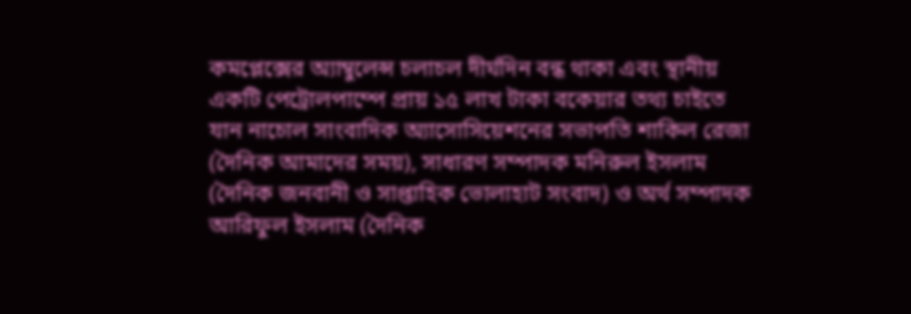কমপ্লেক্সের অ্যাম্বুলেন্স চলাচল দীর্ঘদিন বন্ধ থাকা এবং স্থানীয় একটি পেট্রোলপাম্পে প্রায় ১৫ লাখ টাকা বকেয়ার তথ্য চাইতে যান নাচোল সাংবাদিক অ্যাসোসিয়েশনের সভাপতি শাকিল রেজা (দৈনিক আমাদের সময়), সাধারণ সম্পাদক মনিরুল ইসলাম (দৈনিক জনবানী ও সাপ্তাহিক ভোলাহাট সংবাদ) ও অর্থ সম্পাদক আরিফুল ইসলাম (দৈনিক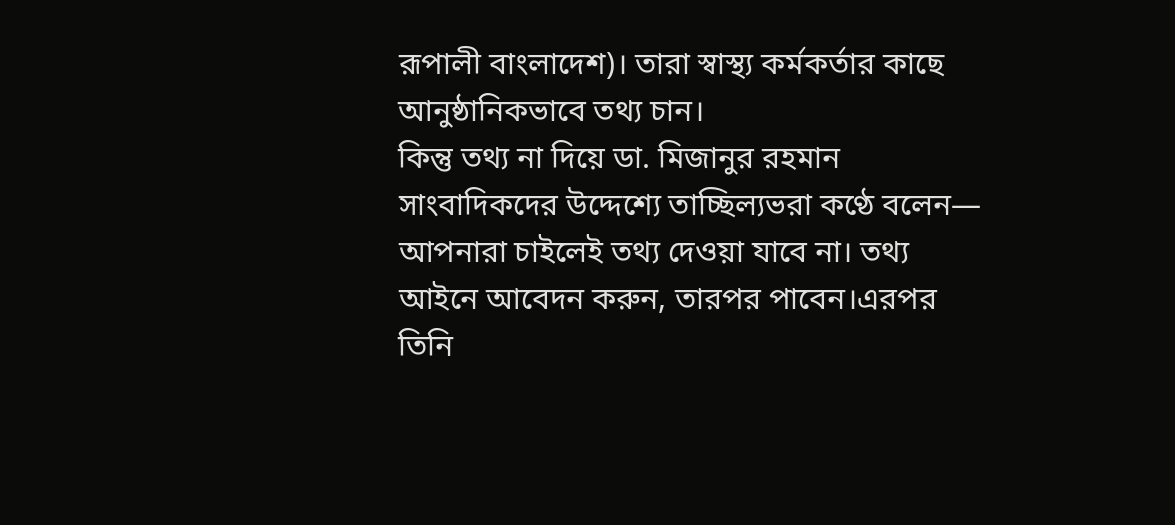রূপালী বাংলাদেশ)। তারা স্বাস্থ্য কর্মকর্তার কাছে আনুষ্ঠানিকভাবে তথ্য চান।
কিন্তু তথ্য না দিয়ে ডা. মিজানুর রহমান সাংবাদিকদের উদ্দেশ্যে তাচ্ছিল্যভরা কণ্ঠে বলেন— আপনারা চাইলেই তথ্য দেওয়া যাবে না। তথ্য আইনে আবেদন করুন, তারপর পাবেন।এরপর তিনি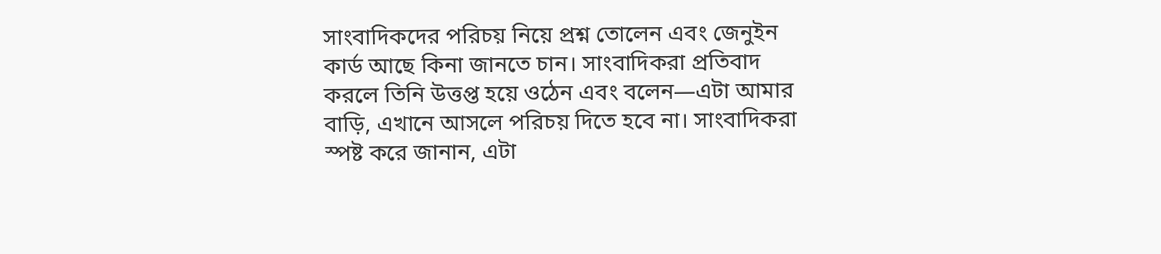সাংবাদিকদের পরিচয় নিয়ে প্রশ্ন তোলেন এবং জেনুইন কার্ড আছে কিনা জানতে চান। সাংবাদিকরা প্রতিবাদ করলে তিনি উত্তপ্ত হয়ে ওঠেন এবং বলেন—এটা আমার বাড়ি, এখানে আসলে পরিচয় দিতে হবে না। সাংবাদিকরা স্পষ্ট করে জানান, এটা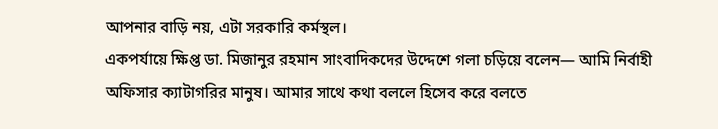আপনার বাড়ি নয়, এটা সরকারি কর্মস্থল।
একপর্যায়ে ক্ষিপ্ত ডা. মিজানুর রহমান সাংবাদিকদের উদ্দেশে গলা চড়িয়ে বলেন— আমি নির্বাহী অফিসার ক্যাটাগরির মানুষ। আমার সাথে কথা বললে হিসেব করে বলতে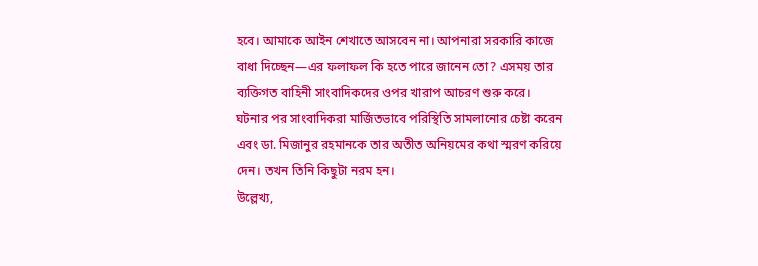হবে। আমাকে আইন শেখাতে আসবেন না। আপনারা সরকারি কাজে বাধা দিচ্ছেন—এর ফলাফল কি হতে পারে জানেন তো? এসময় তার ব্যক্তিগত বাহিনী সাংবাদিকদের ওপর খারাপ আচরণ শুরু করে।
ঘটনার পর সাংবাদিকরা মার্জিতভাবে পরিস্থিতি সামলানোর চেষ্টা করেন এবং ডা. মিজানুর রহমানকে তার অতীত অনিয়মের কথা স্মরণ করিয়ে দেন। তখন তিনি কিছুটা নরম হন।
উল্লেখ্য,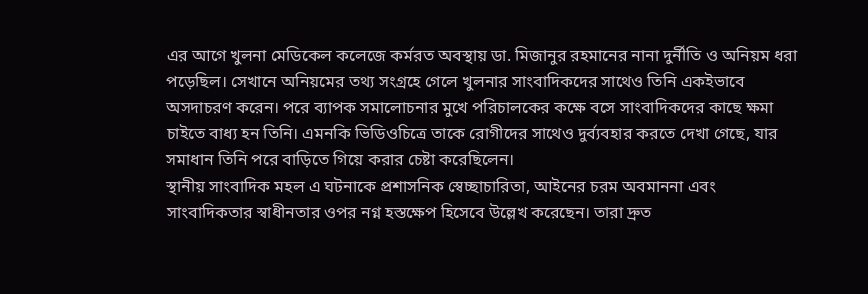এর আগে খুলনা মেডিকেল কলেজে কর্মরত অবস্থায় ডা. মিজানুর রহমানের নানা দুর্নীতি ও অনিয়ম ধরা পড়েছিল। সেখানে অনিয়মের তথ্য সংগ্রহে গেলে খুলনার সাংবাদিকদের সাথেও তিনি একইভাবে অসদাচরণ করেন। পরে ব্যাপক সমালোচনার মুখে পরিচালকের কক্ষে বসে সাংবাদিকদের কাছে ক্ষমা চাইতে বাধ্য হন তিনি। এমনকি ভিডিওচিত্রে তাকে রোগীদের সাথেও দুর্ব্যবহার করতে দেখা গেছে, যার সমাধান তিনি পরে বাড়িতে গিয়ে করার চেষ্টা করেছিলেন।
স্থানীয় সাংবাদিক মহল এ ঘটনাকে প্রশাসনিক স্বেচ্ছাচারিতা, আইনের চরম অবমাননা এবং সাংবাদিকতার স্বাধীনতার ওপর নগ্ন হস্তক্ষেপ হিসেবে উল্লেখ করেছেন। তারা দ্রুত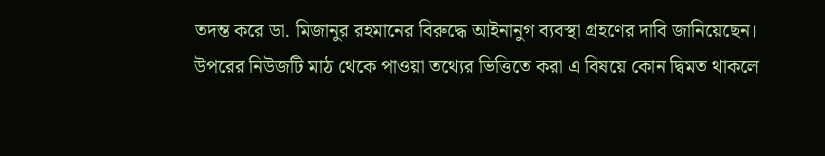তদন্ত করে ডা. মিজানুর রহমানের বিরুদ্ধে আইনানুগ ব্যবস্থা গ্রহণের দাবি জানিয়েছেন।
উপরের নিউজটি মাঠ থেকে পাওয়া তথ্যের ভিত্তিতে করা এ বিষয়ে কোন দ্বিমত থাকলে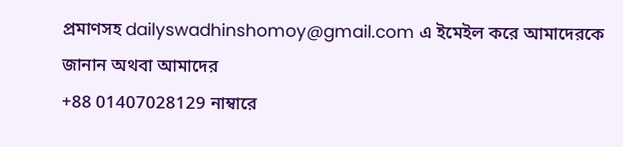প্রমাণসহ dailyswadhinshomoy@gmail.com এ ইমেইল করে আমাদেরকে জানান অথবা আমাদের
+88 01407028129 নাম্বারে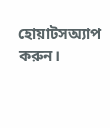হোয়াটসঅ্যাপ করুন।